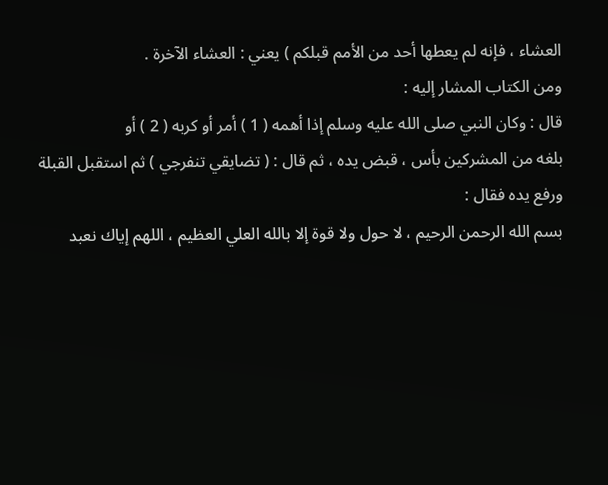العشاء ، فإنه لم يعطها أحد من الأمم قبلكم ) يعني : العشاء الآخرة .
ومن الكتاب المشار إليه :
قال : وكان النبي صلى الله عليه وسلم إذا أهمه ( 1 ) أمر أو كربه ( 2 ) أو
بلغه من المشركين بأس ، قبض يده ، ثم قال : ( تضايقي تنفرجي ) ثم استقبل القبلة
ورفع يده فقال :
بسم الله الرحمن الرحيم ، لا حول ولا قوة إلا بالله العلي العظيم ، اللهم إياك نعبد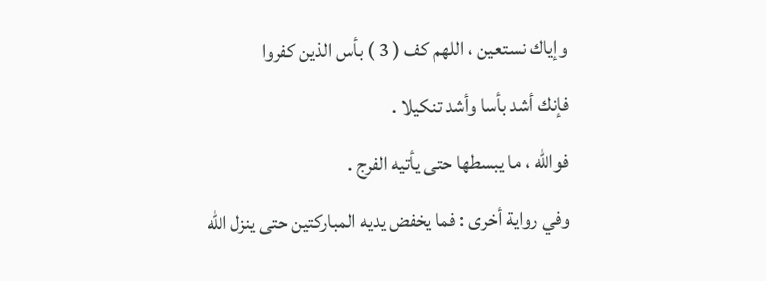وإياك نستعين ، اللهم كف ( 3 ) بأس الذين كفروا
فإنك أشد بأسا وأشد تنكيلا .
فوالله ، ما يبسطها حتى يأتيه الفرج .
وفي رواية أخرى : فما يخفض يديه المباركتين حتى ينزل الله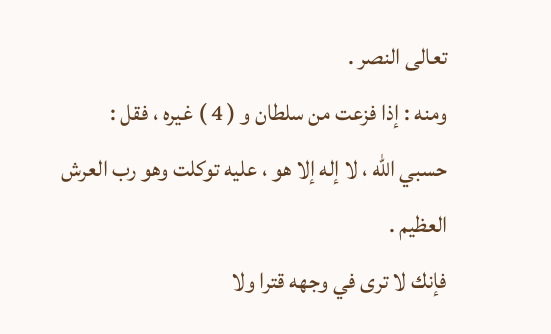تعالى النصر .
ومنه : إذا فزعت من سلطان و ( 4 ) غيره ، فقل :
حسبي الله ، لا إله إلا هو ، عليه توكلت وهو رب العرش
العظيم .
فإنك لا ترى في وجهه قترا ولا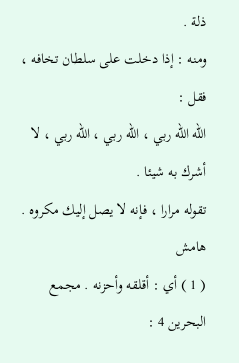ذلة .
ومنه : إذا دخلت على سلطان تخافه ، فقل :
الله الله ربي ، الله ربي ، الله ربي ، لا أشرك به شيئا .
تقوله مرارا ، فإنه لا يصل إليك مكروه .
هامش
( 1 ) أي : أقلقه وأحزنه . مجمع البحرين 4 :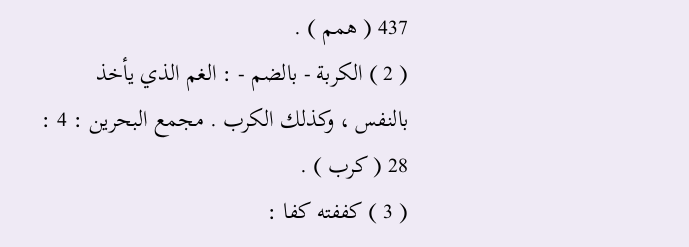437 ( همم ) .
( 2 ) الكربة - بالضم - : الغم الذي يأخذ بالنفس ، وكذلك الكرب . مجمع البحرين : 4 : 28 ( كرب ) .
( 3 ) كففته كفا :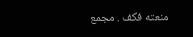منعته فكف . مجمع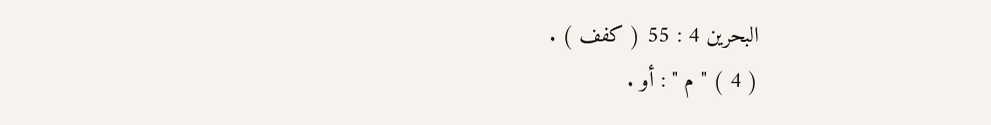البحرين 4 : 55 ( كفف ) .
( 4 ) " م " : أو .